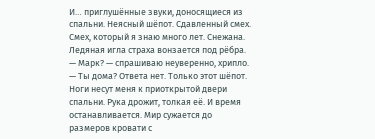И… приглушённые звуки, доносящиеся из спальни. Неясный шёпот. Сдавленный смех. Смех, который я знаю много лет. Снежана. Ледяная игла страха вонзается под рёбра. — Марк? — спрашиваю неуверенно, хрипло. — Ты дома? Ответа нет. Только этот шёпот. Ноги несут меня к приоткрытой двери спальни. Рука дрожит, толкая её. И время останавливается. Мир сужается до размеров кровати с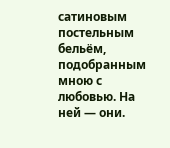сатиновым постельным бельём, подобранным мною с любовью. На ней — они.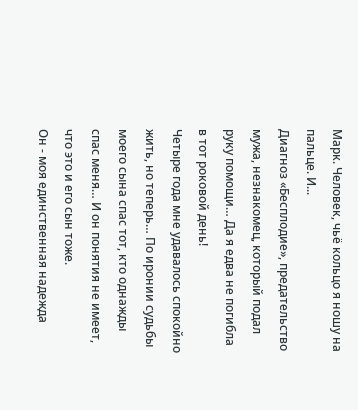Марк. Человек, чьё кольцо я ношу на пальце. И...
Диагноз «Бесплодие», предательство мужа, незнакомец, который подал руку помощи… Да я едва не погибла в тот роковой день!
Четыре года мне удавалось спокойно жить, но теперь… По иронии судьбы моего сына спас тот, кто однажды спас меня… И он понятия не имеет, что это и его сын тоже.
Он - моя единственная надежда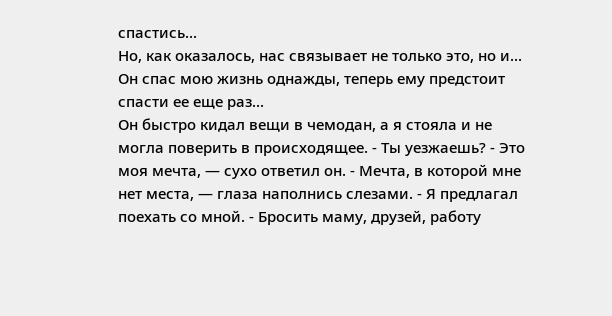спастись...
Но, как оказалось, нас связывает не только это, но и...
Он спас мою жизнь однажды, теперь ему предстоит спасти ее еще раз...
Он быстро кидал вещи в чемодан, а я стояла и не могла поверить в происходящее. - Ты уезжаешь? - Это моя мечта, — сухо ответил он. - Мечта, в которой мне нет места, — глаза наполнись слезами. - Я предлагал поехать со мной. - Бросить маму, друзей, работу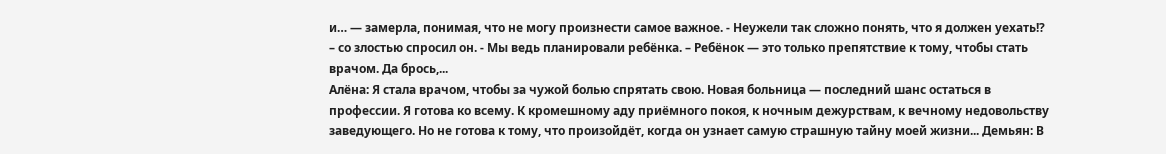и… — замерла, понимая, что не могу произнести самое важное. - Неужели так сложно понять, что я должен уехать!? – со злостью спросил он. - Мы ведь планировали ребёнка. – Ребёнок — это только препятствие к тому, чтобы стать врачом. Да брось,...
Алёна: Я стала врачом, чтобы за чужой болью спрятать свою. Новая больница — последний шанс остаться в профессии. Я готова ко всему. К кромешному аду приёмного покоя, к ночным дежурствам, к вечному недовольству заведующего. Но не готова к тому, что произойдёт, когда он узнает самую страшную тайну моей жизни... Демьян: В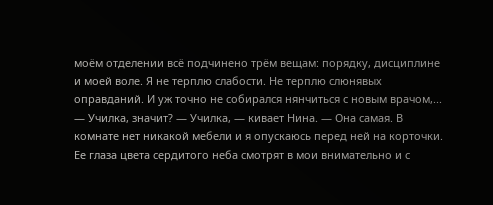моём отделении всё подчинено трём вещам: порядку, дисциплине и моей воле. Я не терплю слабости. Не терплю слюнявых оправданий. И уж точно не собирался нянчиться с новым врачом,...
— Училка, значит? — Училка, — кивает Нина. — Она самая. В комнате нет никакой мебели и я опускаюсь перед ней на корточки. Ее глаза цвета сердитого неба смотрят в мои внимательно и с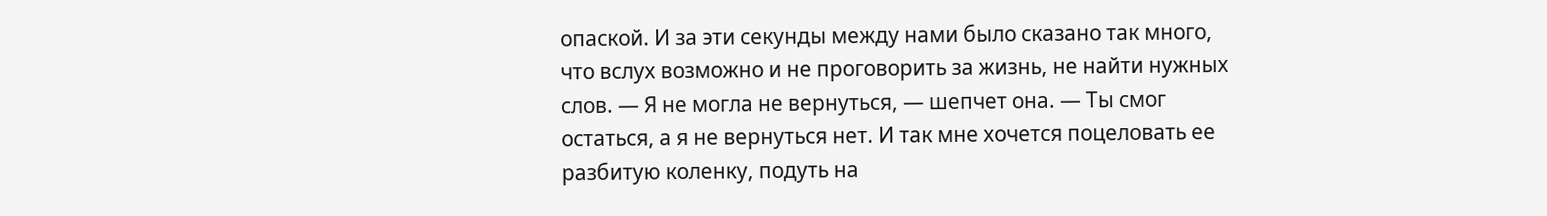опаской. И за эти секунды между нами было сказано так много, что вслух возможно и не проговорить за жизнь, не найти нужных слов. — Я не могла не вернуться, — шепчет она. — Ты смог остаться, а я не вернуться нет. И так мне хочется поцеловать ее разбитую коленку, подуть на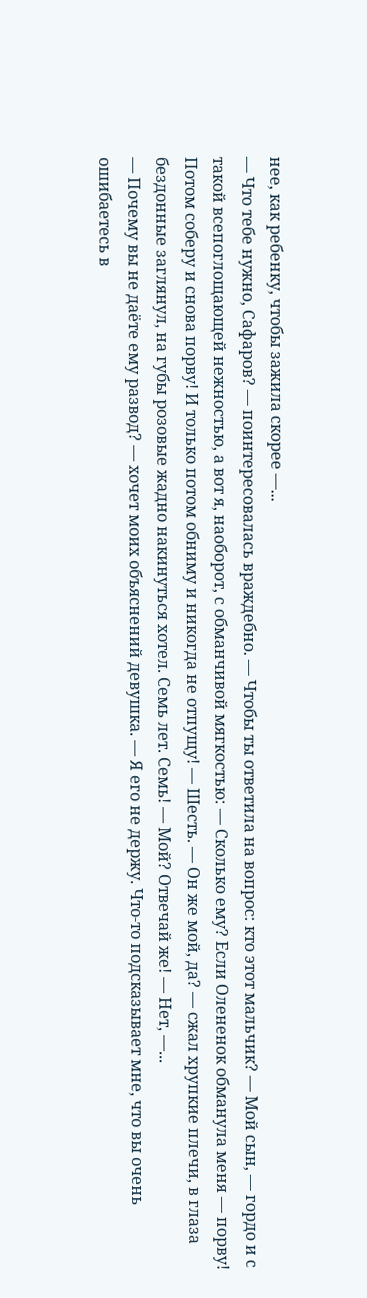нее, как ребенку, чтобы зажила скорее —...
— Что тебе нужно, Сафаров? — поинтересовалась враждебно. — Чтобы ты ответила на вопрос: кто этот мальчик? — Мой сын, — гордо и с такой всепоглощающей нежностью, а вот я, наоборот, с обманчивой мягкостью: — Сколько ему? Если Олененок обманула меня — порву! Потом соберу и снова порву! И только потом обниму и никогда не отпущу! — Шесть. — Он же мой, да? — сжал хрупкие плечи, в глаза бездонные заглянул, на губы розовые жадно накинуться хотел. Семь лет. Семь! — Мой? Отвечай же! — Нет, —...
— Почему вы не даёте ему развод? — хочет моих объяснений девушка. — Я его не держу. Что-то подсказывает мне, что вы очень ошибаетесь в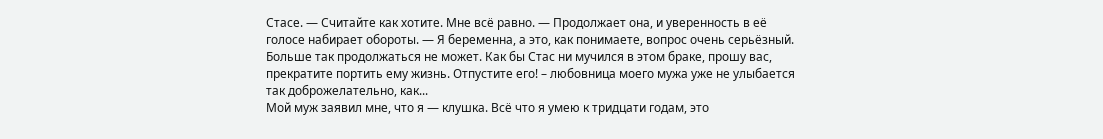Стасе. — Считайте как хотите. Мне всё равно. — Продолжает она, и уверенность в её голосе набирает обороты. — Я беременна, а это, как понимаете, вопрос очень серьёзный. Больше так продолжаться не может. Как бы Стас ни мучился в этом браке, прошу вас, прекратите портить ему жизнь. Отпустите его! – любовница моего мужа уже не улыбается так доброжелательно, как...
Мой муж заявил мне, что я — клушка. Всё что я умею к тридцати годам, это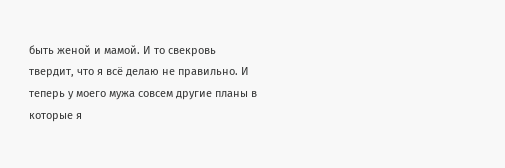быть женой и мамой. И то свекровь твердит, что я всё делаю не правильно. И теперь у моего мужа совсем другие планы в которые я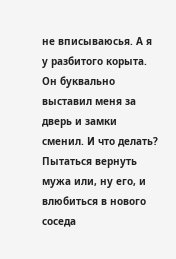не вписываюсья. А я у разбитого корыта. Он буквально выставил меня за дверь и замки сменил. И что делать? Пытаться вернуть мужа или, ну его, и влюбиться в нового соседа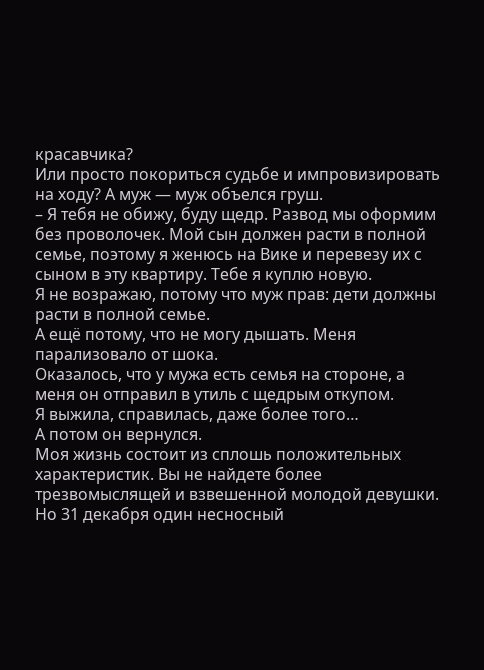красавчика?
Или просто покориться судьбе и импровизировать на ходу? А муж — муж объелся груш.
– Я тебя не обижу, буду щедр. Развод мы оформим без проволочек. Мой сын должен расти в полной семье, поэтому я женюсь на Вике и перевезу их с сыном в эту квартиру. Тебе я куплю новую.
Я не возражаю, потому что муж прав: дети должны расти в полной семье.
А ещё потому, что не могу дышать. Меня парализовало от шока.
Оказалось, что у мужа есть семья на стороне, а меня он отправил в утиль с щедрым откупом.
Я выжила, справилась, даже более того…
А потом он вернулся.
Моя жизнь состоит из сплошь положительных характеристик. Вы не найдете более трезвомыслящей и взвешенной молодой девушки. Но 31 декабря один несносный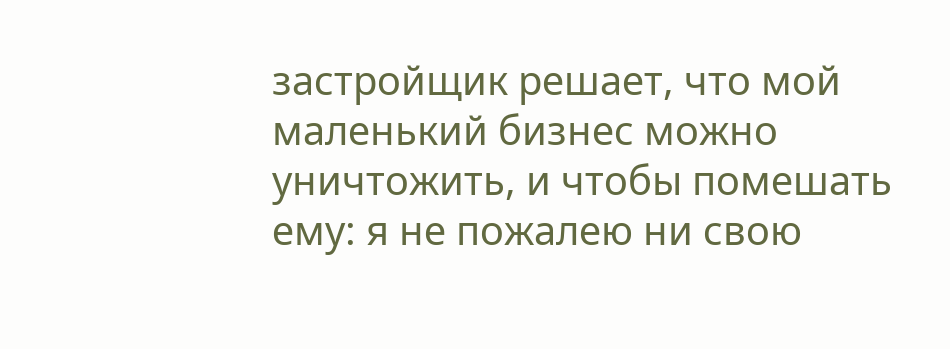застройщик решает, что мой маленький бизнес можно уничтожить, и чтобы помешать ему: я не пожалею ни свою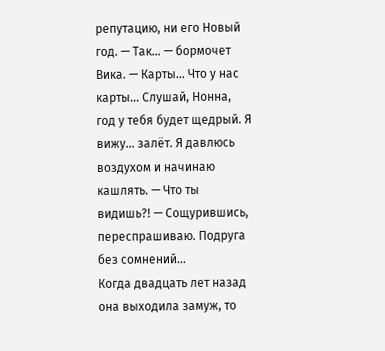репутацию, ни его Новый год. — Так… — бормочет Вика. — Карты… Что у нас карты… Слушай, Нонна, год у тебя будет щедрый. Я вижу… залёт. Я давлюсь воздухом и начинаю кашлять. — Что ты видишь?! — Сощурившись, переспрашиваю. Подруга без сомнений...
Когда двадцать лет назад она выходила замуж, то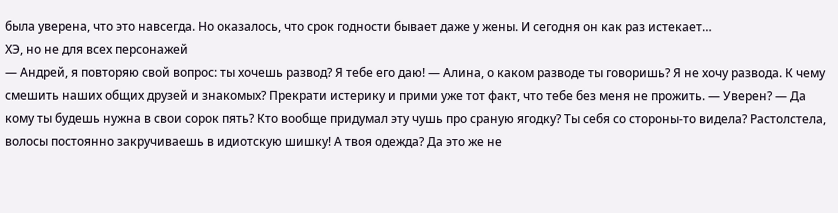была уверена, что это навсегда. Но оказалось, что срок годности бывает даже у жены. И сегодня он как раз истекает…
ХЭ, но не для всех персонажей
— Андрей, я повторяю свой вопрос: ты хочешь развод? Я тебе его даю! — Алина, о каком разводе ты говоришь? Я не хочу развода. К чему смешить наших общих друзей и знакомых? Прекрати истерику и прими уже тот факт, что тебе без меня не прожить. — Уверен? — Да кому ты будешь нужна в свои сорок пять? Кто вообще придумал эту чушь про сраную ягодку? Ты себя со стороны-то видела? Растолстела, волосы постоянно закручиваешь в идиотскую шишку! А твоя одежда? Да это же не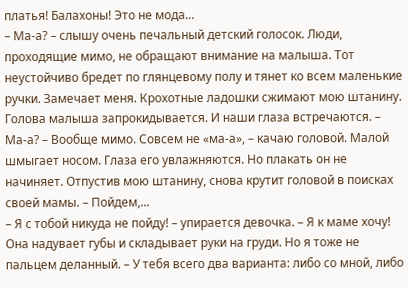платья! Балахоны! Это не мода...
– Ма-а? – слышу очень печальный детский голосок. Люди, проходящие мимо, не обращают внимание на малыша. Тот неустойчиво бредет по глянцевому полу и тянет ко всем маленькие ручки. Замечает меня. Крохотные ладошки сжимают мою штанину. Голова малыша запрокидывается. И наши глаза встречаются. – Ма-а? – Вообще мимо. Совсем не «ма-а», – качаю головой. Малой шмыгает носом. Глаза его увлажняются. Но плакать он не начиняет. Отпустив мою штанину, снова крутит головой в поисках своей мамы. – Пойдем,...
– Я с тобой никуда не пойду! – упирается девочка. – Я к маме хочу! Она надувает губы и складывает руки на груди. Но я тоже не пальцем деланный. – У тебя всего два варианта: либо со мной, либо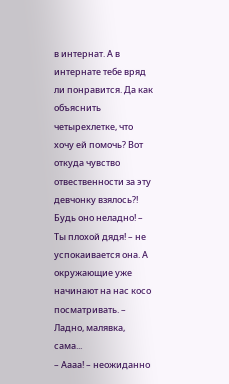в интернат. А в интернате тебе вряд ли понравится. Да как объяснить четырехлетке, что хочу ей помочь? Вот откуда чувство отвественности за эту девчонку взялось?! Будь оно неладно! – Ты плохой дядя! – не успокаивается она. А окружающие уже начинают на нас косо посматривать. – Ладно, малявка, сама...
– Аааа! – неожиданно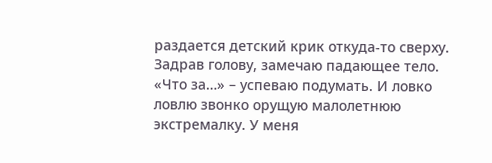раздается детский крик откуда-то сверху. Задрав голову, замечаю падающее тело. «Что за…» – успеваю подумать. И ловко ловлю звонко орущую малолетнюю экстремалку. У меня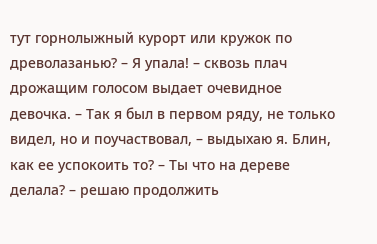тут горнолыжный курорт или кружок по древолазанью? – Я упала! – сквозь плач дрожащим голосом выдает очевидное девочка. – Так я был в первом ряду, не только видел, но и поучаствовал, – выдыхаю я. Блин, как ее успокоить то? – Ты что на дереве делала? – решаю продолжить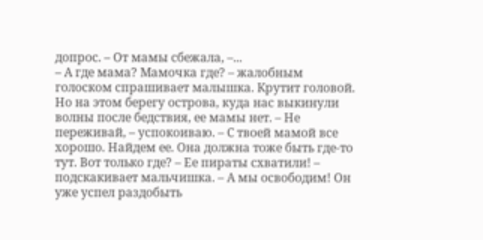допрос. – От мамы сбежала, –...
– А где мама? Мамочка где? – жалобным голоском спрашивает малышка. Крутит головой. Но на этом берегу острова, куда нас выкинули волны после бедствия, ее мамы нет. – Не переживай, – успокоиваю. – С твоей мамой все хорошо. Найдем ее. Она должна тоже быть где-то тут. Вот только где? – Ее пираты схватили! – подскакивает мальчишка. – А мы освободим! Он уже успел раздобыть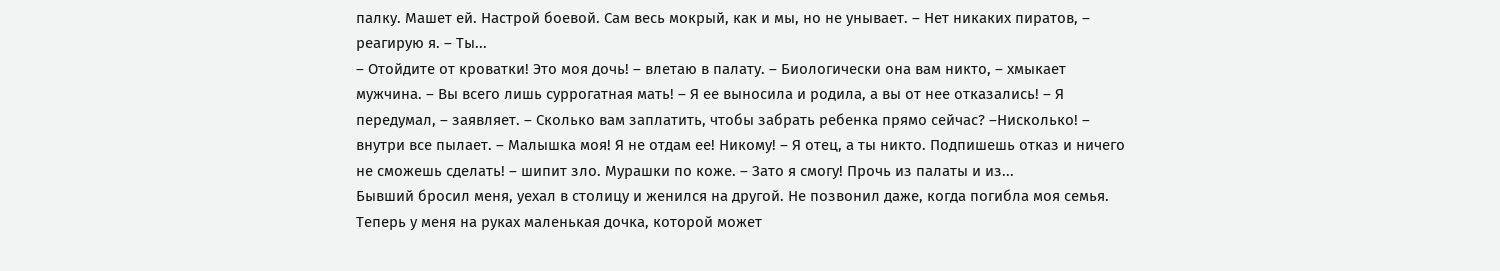палку. Машет ей. Настрой боевой. Сам весь мокрый, как и мы, но не унывает. – Нет никаких пиратов, – реагирую я. – Ты...
– Отойдите от кроватки! Это моя дочь! – влетаю в палату. – Биологически она вам никто, – хмыкает мужчина. – Вы всего лишь суррогатная мать! – Я ее выносила и родила, а вы от нее отказались! – Я передумал, – заявляет. – Сколько вам заплатить, чтобы забрать ребенка прямо сейчас? –Нисколько! – внутри все пылает. – Малышка моя! Я не отдам ее! Никому! – Я отец, а ты никто. Подпишешь отказ и ничего не сможешь сделать! – шипит зло. Мурашки по коже. – Зато я смогу! Прочь из палаты и из...
Бывший бросил меня, уехал в столицу и женился на другой. Не позвонил даже, когда погибла моя семья. Теперь у меня на руках маленькая дочка, которой может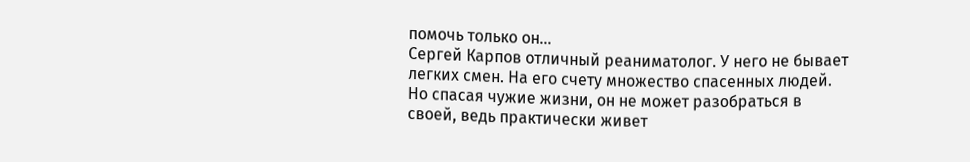помочь только он…
Сергей Карпов отличный реаниматолог. У него не бывает легких смен. На его счету множество спасенных людей. Но спасая чужие жизни, он не может разобраться в своей, ведь практически живет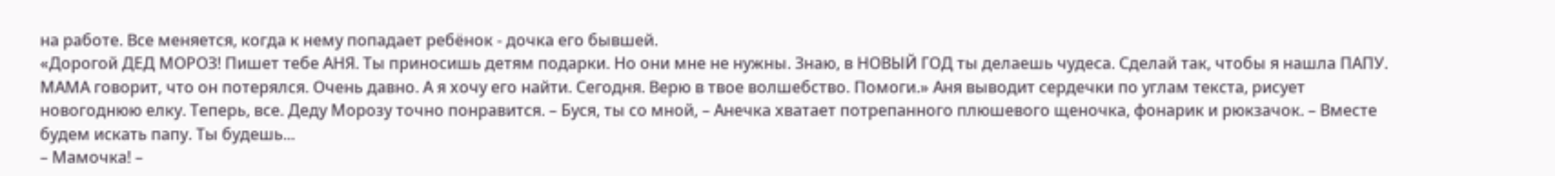на работе. Все меняется, когда к нему попадает ребёнок - дочка его бывшей.
«Дорогой ДЕД МОРОЗ! Пишет тебе АНЯ. Ты приносишь детям подарки. Но они мне не нужны. Знаю, в НОВЫЙ ГОД ты делаешь чудеса. Сделай так, чтобы я нашла ПАПУ. МАМА говорит, что он потерялся. Очень давно. А я хочу его найти. Сегодня. Верю в твое волшебство. Помоги.» Аня выводит сердечки по углам текста, рисует новогоднюю елку. Теперь, все. Деду Морозу точно понравится. – Буся, ты со мной, – Анечка хватает потрепанного плюшевого щеночка, фонарик и рюкзачок. – Вместе будем искать папу. Ты будешь...
– Мамочка! –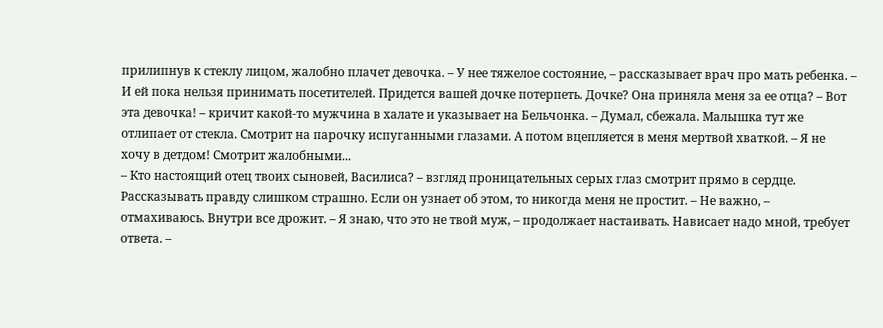прилипнув к стеклу лицом, жалобно плачет девочка. – У нее тяжелое состояние, – рассказывает врач про мать ребенка. – И ей пока нельзя принимать посетителей. Придется вашей дочке потерпеть. Дочке? Она приняла меня за ее отца? – Вот эта девочка! – кричит какой-то мужчина в халате и указывает на Бельчонка. – Думал, сбежала. Малышка тут же отлипает от стекла. Смотрит на парочку испуганными глазами. А потом вцепляется в меня мертвой хваткой. – Я не хочу в детдом! Смотрит жалобными...
– Кто настоящий отец твоих сыновей, Василиса? – взгляд проницательных серых глаз смотрит прямо в сердце. Рассказывать правду слишком страшно. Если он узнает об этом, то никогда меня не простит. – Не важно, – отмахиваюсь. Внутри все дрожит. – Я знаю, что это не твой муж, – продолжает настаивать. Нависает надо мной, требует ответа. –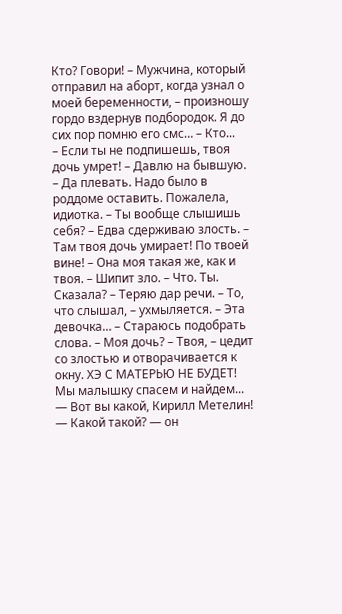Кто? Говори! – Мужчина, который отправил на аборт, когда узнал о моей беременности, – произношу гордо вздернув подбородок. Я до сих пор помню его смс… – Кто...
– Если ты не подпишешь, твоя дочь умрет! – Давлю на бывшую. – Да плевать. Надо было в роддоме оставить. Пожалела, идиотка. – Ты вообще слышишь себя? – Едва сдерживаю злость. – Там твоя дочь умирает! По твоей вине! – Она моя такая же, как и твоя. – Шипит зло. – Что. Ты. Сказала? – Теряю дар речи. – То, что слышал, – ухмыляется. – Эта девочка… – Стараюсь подобрать слова. – Моя дочь? – Твоя, – цедит со злостью и отворачивается к окну. ХЭ С МАТЕРЬЮ НЕ БУДЕТ! Мы малышку спасем и найдем...
— Вот вы какой, Кирилл Метелин!
— Какой такой? — он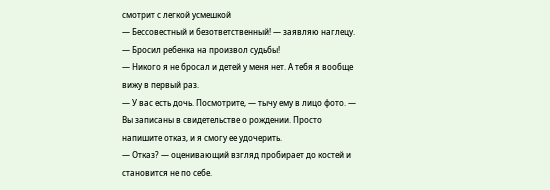смотрит с легкой усмешкой
— Бессовестный и безответственный! — заявляю наглецу. — Бросил ребенка на произвол судьбы!
— Никого я не бросал и детей у меня нет. А тебя я вообще вижу в первый раз.
— У вас есть дочь. Посмотрите, — тычу ему в лицо фото. — Вы записаны в свидетельстве о рождении. Просто напишите отказ, и я смогу ее удочерить.
— Отказ? — оценивающий взгляд пробирает до костей и становится не по себе.